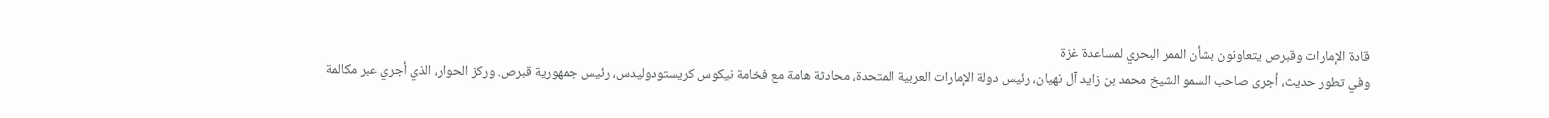قادة الإمارات وقبرص يتعاونون بشأن الممر البحري لمساعدة غزة
وفي تطور حديث، أجرى صاحب السمو الشيخ محمد بن زايد آل نهيان، رئيس دولة الإمارات العربية المتحدة، محادثة هامة مع فخامة نيكوس كريستودوليدس، رئيس جمهورية قبرص. وركز الحوار، الذي أجري عبر مكالمة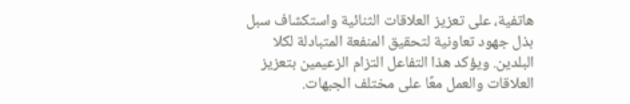هاتفية، على تعزيز العلاقات الثنائية واستكشاف سبل بذل جهود تعاونية لتحقيق المنفعة المتبادلة لكلا البلدين. ويؤكد هذا التفاعل التزام الزعيمين بتعزيز العلاقات والعمل معًا على مختلف الجبهات.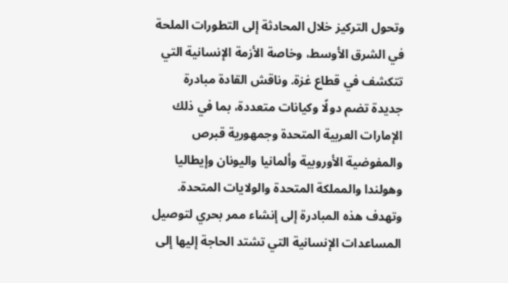وتحول التركيز خلال المحادثة إلى التطورات الملحة في الشرق الأوسط، وخاصة الأزمة الإنسانية التي تتكشف في قطاع غزة. وناقش القادة مبادرة جديدة تضم دولًا وكيانات متعددة، بما في ذلك الإمارات العربية المتحدة وجمهورية قبرص والمفوضية الأوروبية وألمانيا واليونان وإيطاليا وهولندا والمملكة المتحدة والولايات المتحدة. وتهدف هذه المبادرة إلى إنشاء ممر بحري لتوصيل المساعدات الإنسانية التي تشتد الحاجة إليها إلى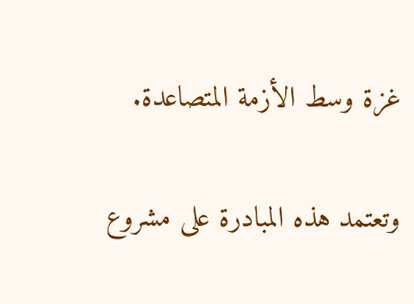غزة وسط الأزمة المتصاعدة.

وتعتمد هذه المبادرة على مشروع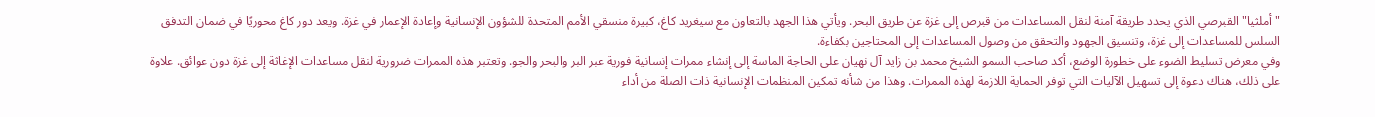"أملثيا" القبرصي الذي يحدد طريقة آمنة لنقل المساعدات من قبرص إلى غزة عن طريق البحر. ويأتي هذا الجهد بالتعاون مع سيغريد كاغ، كبيرة منسقي الأمم المتحدة للشؤون الإنسانية وإعادة الإعمار في غزة. ويعد دور كاغ محوريًا في ضمان التدفق السلس للمساعدات إلى غزة، وتنسيق الجهود والتحقق من وصول المساعدات إلى المحتاجين بكفاءة.
وفي معرض تسليط الضوء على خطورة الوضع، أكد صاحب السمو الشيخ محمد بن زايد آل نهيان على الحاجة الماسة إلى إنشاء ممرات إنسانية فورية عبر البر والبحر والجو. وتعتبر هذه الممرات ضرورية لنقل مساعدات الإغاثة إلى غزة دون عوائق. علاوة على ذلك، هناك دعوة إلى تسهيل الآليات التي توفر الحماية اللازمة لهذه الممرات. وهذا من شأنه تمكين المنظمات الإنسانية ذات الصلة من أداء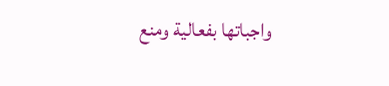واجباتها بفعالية ومنع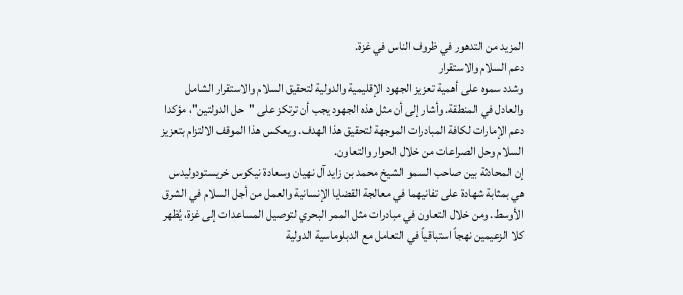المزيد من التدهور في ظروف الناس في غزة.
دعم السلام والاستقرار
وشدد سموه على أهمية تعزيز الجهود الإقليمية والدولية لتحقيق السلام والاستقرار الشامل والعادل في المنطقة. وأشار إلى أن مثل هذه الجهود يجب أن ترتكز على "حل الدولتين"، مؤكدا دعم الإمارات لكافة المبادرات الموجهة لتحقيق هذا الهدف. ويعكس هذا الموقف الالتزام بتعزيز السلام وحل الصراعات من خلال الحوار والتعاون.
إن المحادثة بين صاحب السمو الشيخ محمد بن زايد آل نهيان وسعادة نيكوس خريستودوليدس هي بمثابة شهادة على تفانيهما في معالجة القضايا الإنسانية والعمل من أجل السلام في الشرق الأوسط. ومن خلال التعاون في مبادرات مثل الممر البحري لتوصيل المساعدات إلى غزة، يُظهر كلا الزعيمين نهجاً استباقياً في التعامل مع الدبلوماسية الدولية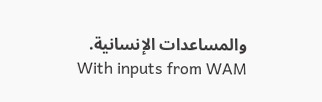والمساعدات الإنسانية.
With inputs from WAM